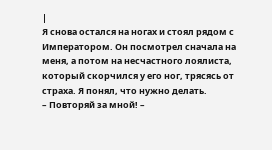|
Я снова остался на ногах и стоял рядом с Императором. Он посмотрел сначала на меня, а потом на несчастного лоялиста, который скорчился у его ног, трясясь от страха. Я понял, что нужно делать.
– Повторяй за мной! –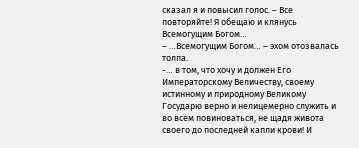сказал я и повысил голос. – Все повторяйте! Я обещаю и клянусь Всемогущим Богом…
– …Всемогущим Богом… – эхом отозвалась толпа.
-… в том, что хочу и должен Его Императорскому Величеству, своему истинному и природному Великому Государю верно и нелицемерно служить и во всем повиноваться, не щадя живота своего до последней капли крови! И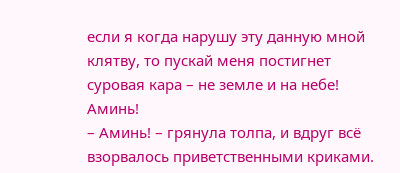если я когда нарушу эту данную мной клятву, то пускай меня постигнет суровая кара – не земле и на небе! Аминь!
– Аминь! – грянула толпа, и вдруг всё взорвалось приветственными криками.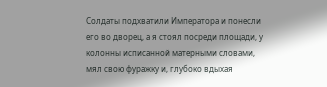Солдаты подхватили Императора и понесли его во дворец, а я стоял посреди площади, у колонны исписанной матерными словами, мял свою фуражку и, глубоко вдыхая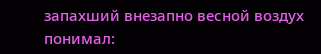запахший внезапно весной воздух понимал: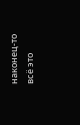наконец-то всё это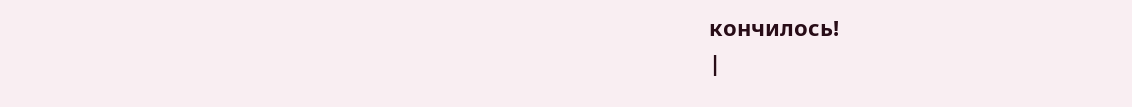кончилось!
|